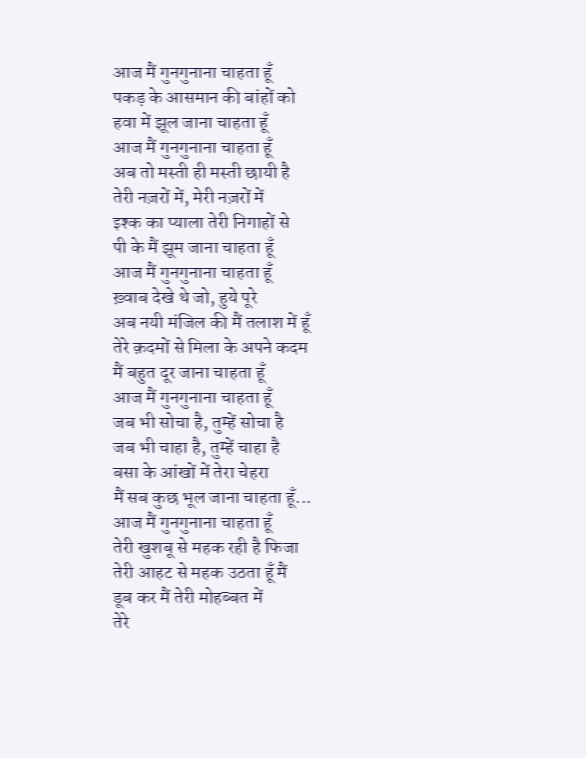आज मैं गुनगुनाना चाहता हूँ
पकड़ के आसमान की बांहों को
हवा में झूल जाना चाहता हूँ
आज मैं गुनगुनाना चाहता हूँ
अब तो मस्ती ही मस्ती छायी है
तेरी नज़रों में, मेरी नज़रों में
इश्क का प्याला तेरी निगाहों से
पी के मैं झूम जाना चाहता हूँ
आज मैं गुनगुनाना चाहता हूँ
ख़्वाब देखे थे जो, हुये पूरे
अब नयी मंजिल की मैं तलाश में हूँ
तेरे क़दमों से मिला के अपने कदम
मैं बहुत दूर जाना चाहता हूँ
आज मैं गुनगुनाना चाहता हूँ
जब भी सोचा है, तुम्हें सोचा है
जब भी चाहा है, तुम्हें चाहा है
बसा के आंखों में तेरा चेहरा
मैं सब कुछ भूल जाना चाहता हूँ...
आज मैं गुनगुनाना चाहता हूँ
तेरी खुशबू से महक रही है फिजा
तेरी आहट से महक उठता हूँ मैं
डूब कर मैं तेरी मोहब्बत में
तेरे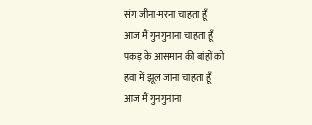संग जीना-मरना चाहता हूँ
आज मैं गुनगुनाना चाहता हूँ
पकड़ के आसमान की बांहों को
हवा में झूल जाना चाहता हूँ
आज मैं गुनगुनाना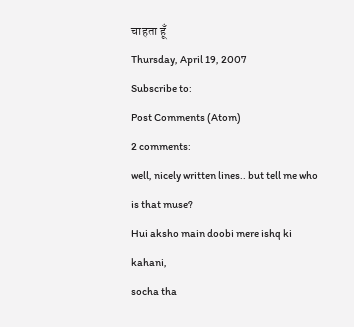चाहता हूँ
Thursday, April 19, 2007
Subscribe to:
Post Comments (Atom)
2 comments:
well, nicely written lines.. but tell me who is that muse?
Hui aksho main doobi mere ishq ki kahani,
socha tha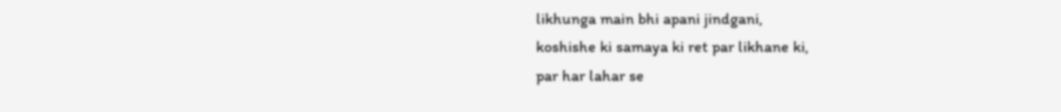likhunga main bhi apani jindgani,
koshishe ki samaya ki ret par likhane ki,
par har lahar se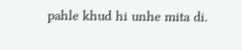pahle khud hi unhe mita di.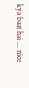kya baat hai ... nice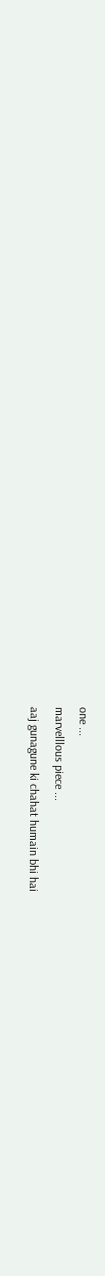one ...
marvelllous piece ...
aaj gunagune ki chahat humain bhi hai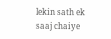lekin sath ek saaj chaiye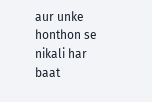aur unke honthon se nikali har baat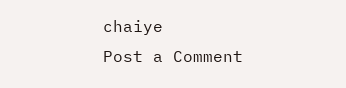chaiye
Post a Comment